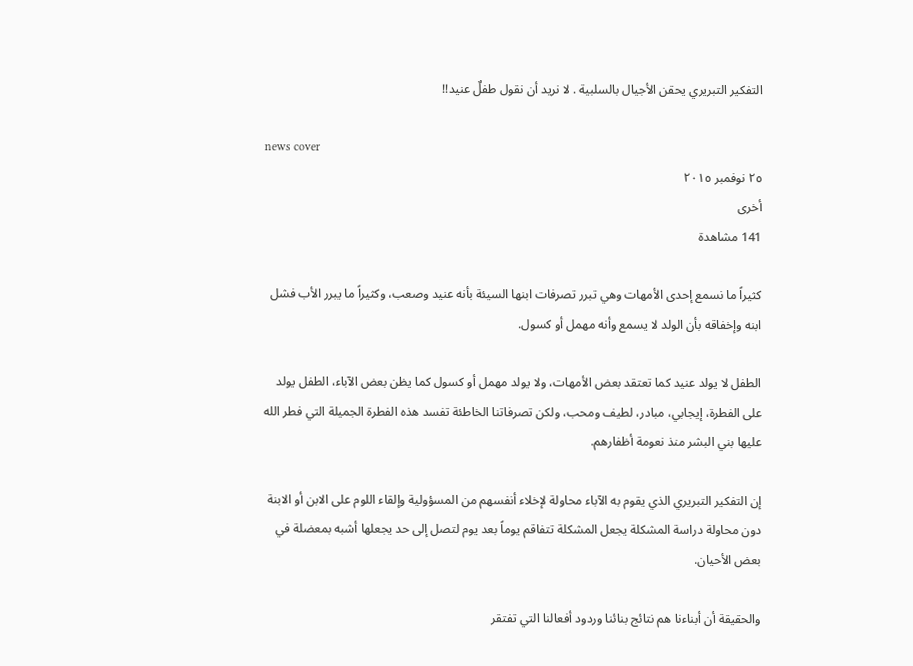التفكير التبريري يحقن الأجيال بالسلبية . لا نريد أن نقول طفلٌ عنيد!!

news cover
٢٥ نوفمبر ٢٠١٥
أخرى
141 مشاهدة

كثيراً ما نسمع إحدى الأمهات وهي تبرر تصرفات ابنها السيئة بأنه عنيد وصعب، وكثيراً ما يبرر الأب فشل ابنه وإخفاقه بأن الولد لا يسمع وأنه مهمل أو كسول.

الطفل لا يولد عنيد كما تعتقد بعض الأمهات، ولا يولد مهمل أو كسول كما يظن بعض الآباء، الطفل يولد على الفطرة، إيجابي، مبادر، لطيف ومحب، ولكن تصرفاتنا الخاطئة تفسد هذه الفطرة الجميلة التي فطر الله عليها بني البشر منذ نعومة أظفارهم.

إن التفكير التبريري الذي يقوم به الآباء محاولة لإخلاء أنفسهم من المسؤولية وإلقاء اللوم على الابن أو الابنة دون محاولة دراسة المشكلة يجعل المشكلة تتفاقم يوماً بعد يوم لتصل إلى حد يجعلها أشبه بمعضلة في بعض الأحيان.

والحقيقة أن أبناءنا هم نتائج بنائنا وردود أفعالنا التي تفتقر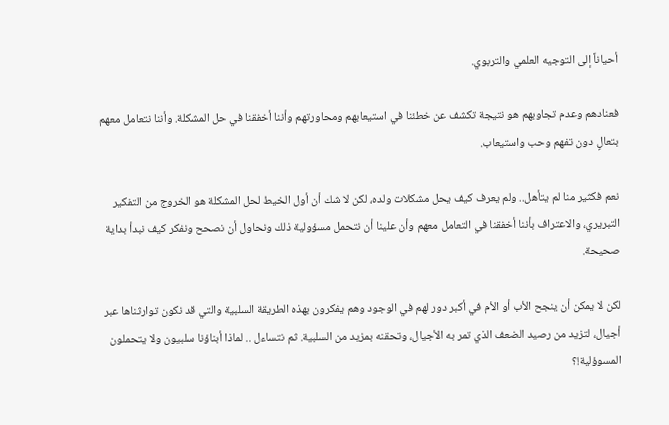أحياناً إلى التوجيه العلمي والتربوي.

فعنادهم وعدم تجاوبهم هو نتيجة تكشف عن خطئنا في استيعابهم ومحاورتهم وأننا أخفقنا في حل المشكلة. وأننا نتعامل معهم بتعالٍ دون تفهم وحب واستيعاب.

نعم فكثير منا لم يتأهل.. ولم يعرف كيف يحل مشكلات ولده، لكن لا شك أن أول الخيط لحل المشكلة هو الخروج من التفكير التبريري، والاعتراف بأننا أخفقنا في التعامل معهم وأن علينا أن نتحمل مسؤولية ذلك ونحاول أن نصحح ونفكر كيف نبدأ بداية صحيحة.

لكن لا يمكن أن ينجح الأب أو الأم في أكبر دور لهم في الوجود وهم يفكرون بهذه الطريقة السلبية والتي قد نكون توارثناها عبر أجيال، لتزيد من رصيد الضعف الذي تمر به الأجيال، وتحقنه بمزيد من السلبية. ثم نتساءل .. لماذا أبناؤنا سلبيون ولا يتحملون المسوؤلية!؟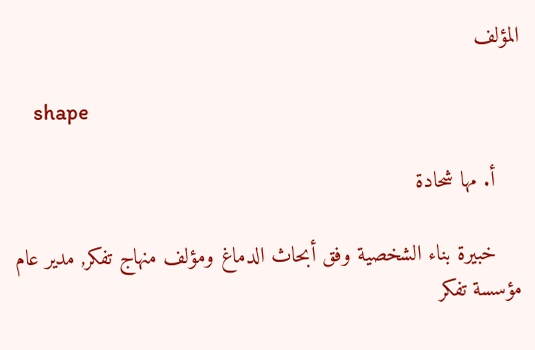المؤلف

    shape

    أ. مها شحادة

    خبيرة بناء الشخصية وفق أبحاث الدماغ ومؤلف منهاج تفكر, مدير عام مؤسسة تفكر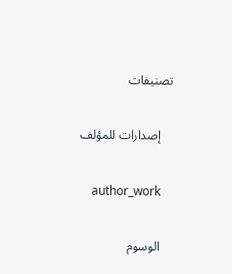تصنيفات

    إصدارات للمؤلف

    author_work

    الوسوم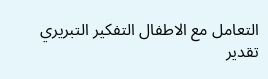التعامل مع الاطفال التفكير التبريري تقدير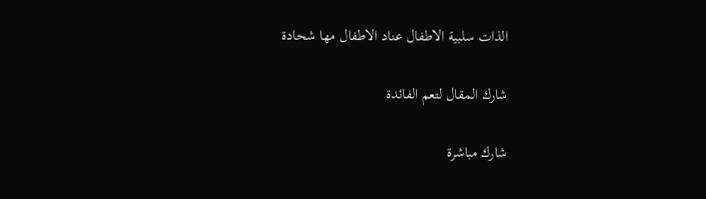الذات سلبية الاطفال عناد الاطفال مها شحادة

شارك المقال لتعم الفائدة

شارك مباشرة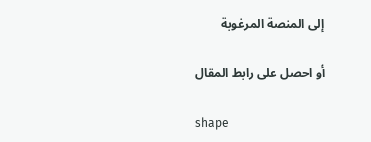إلى المنصة المرغوبة

أو احصل على رابط المقال

shape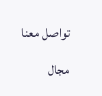تواصل معنا

مجال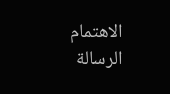الاهتمام
الرسالة